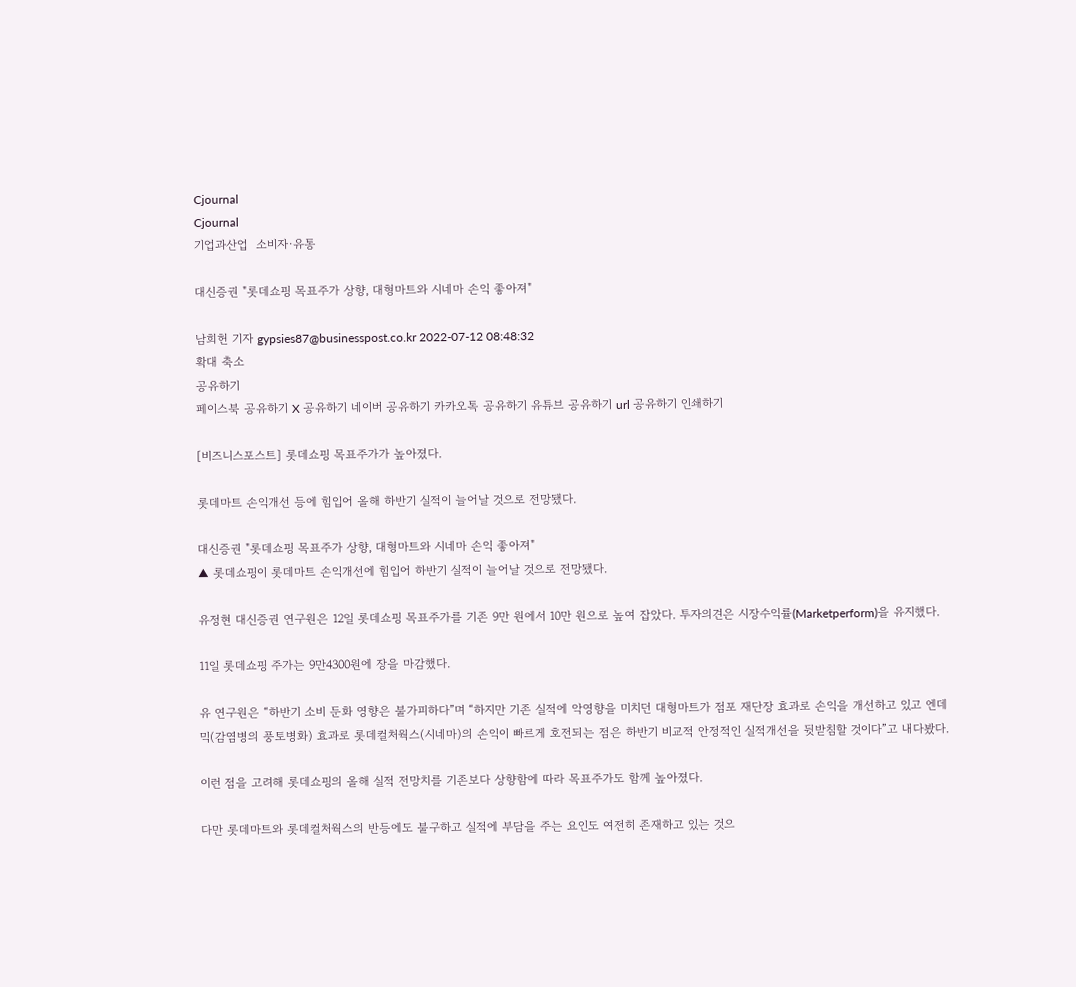Cjournal
Cjournal
기업과산업  소비자·유통

대신증권 "롯데쇼핑 목표주가 상향, 대형마트와 시네마 손익 좋아져"

남희헌 기자 gypsies87@businesspost.co.kr 2022-07-12 08:48:32
확대 축소
공유하기
페이스북 공유하기 X 공유하기 네이버 공유하기 카카오톡 공유하기 유튜브 공유하기 url 공유하기 인쇄하기

[비즈니스포스트] 롯데쇼핑 목표주가가 높아졌다.

롯데마트 손익개선 등에 힘입어 올해 하반기 실적이 늘어날 것으로 전망됐다.

대신증권 "롯데쇼핑 목표주가 상향, 대형마트와 시네마 손익 좋아져"
▲ 롯데쇼핑이 롯데마트 손익개선에 힘입어 하반기 실적이 늘어날 것으로 전망됐다.

유정현 대신증권 연구원은 12일 롯데쇼핑 목표주가를 기존 9만 원에서 10만 원으로 높여 잡았다. 투자의견은 시장수익률(Marketperform)을 유지했다.

11일 롯데쇼핑 주가는 9만4300원에 장을 마감했다.

유 연구원은 “하반기 소비 둔화 영향은 불가피하다”며 “하지만 기존 실적에 악영향을 미치던 대형마트가 점포 재단장 효과로 손익을 개선하고 있고 엔데믹(감염병의 풍토병화) 효과로 롯데컬처웍스(시네마)의 손익이 빠르게 호전되는 점은 하반기 비교적 안정적인 실적개선을 뒷받침할 것이다”고 내다봤다.

이런 점을 고려해 롯데쇼핑의 올해 실적 전망치를 기존보다 상향함에 따라 목표주가도 함께 높아졌다.

다만 롯데마트와 롯데컬처웍스의 반등에도 불구하고 실적에 부담을 주는 요인도 여전히 존재하고 있는 것으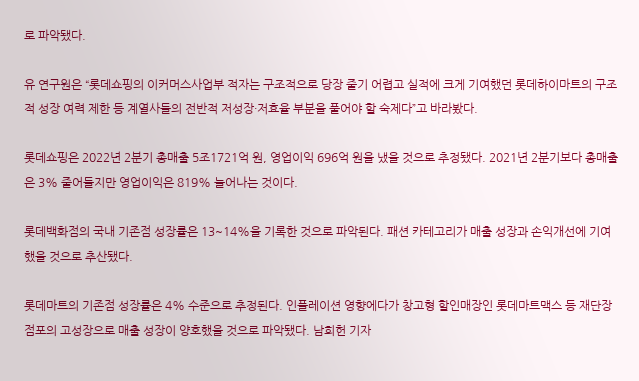로 파악됐다.

유 연구원은 “롯데쇼핑의 이커머스사업부 적자는 구조적으로 당장 줄기 어렵고 실적에 크게 기여했던 롯데하이마트의 구조적 성장 여력 제한 등 계열사들의 전반적 저성장·저효율 부분을 풀어야 할 숙제다”고 바라봤다.

롯데쇼핑은 2022년 2분기 총매출 5조1721억 원, 영업이익 696억 원을 냈을 것으로 추정됐다. 2021년 2분기보다 총매출은 3% 줄어들지만 영업이익은 819% 늘어나는 것이다.

롯데백화점의 국내 기존점 성장률은 13~14%을 기록한 것으로 파악된다. 패션 카테고리가 매출 성장과 손익개선에 기여했을 것으로 추산됐다.

롯데마트의 기존점 성장률은 4% 수준으로 추정된다. 인플레이션 영향에다가 창고형 할인매장인 롯데마트맥스 등 재단장 점포의 고성장으로 매출 성장이 양호했을 것으로 파악됐다. 남희헌 기자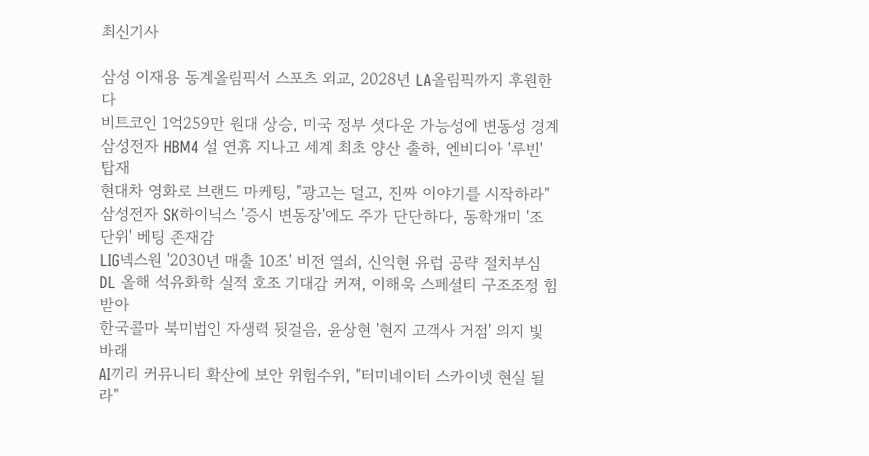최신기사

삼성 이재용 동계올림픽서 스포츠 외교, 2028년 LA올림픽까지 후원한다
비트코인 1억259만 원대 상승, 미국 정부 셧다운 가능성에 변동성 경계
삼성전자 HBM4 설 연휴 지나고 세계 최초 양산 출하, 엔비디아 '루빈' 탑재
현대차 영화로 브랜드 마케팅, "광고는 덜고, 진짜 이야기를 시작하라"
삼성전자 SK하이닉스 '증시 변동장'에도 주가 단단하다, 동학개미 '조 단위' 베팅 존재감
LIG넥스원 '2030년 매출 10조' 비전 열쇠, 신익현 유럽 공략 절치부심
DL 올해 석유화학 실적 호조 기대감 커져, 이해욱 스페셜티 구조조정 힘 받아
한국콜마 북미법인 자생력 뒷걸음, 윤상현 '현지 고객사 거점' 의지 빛 바래
AI끼리 커뮤니티 확산에 보안 위험수위, "터미네이터 스카이넷 현실 될라"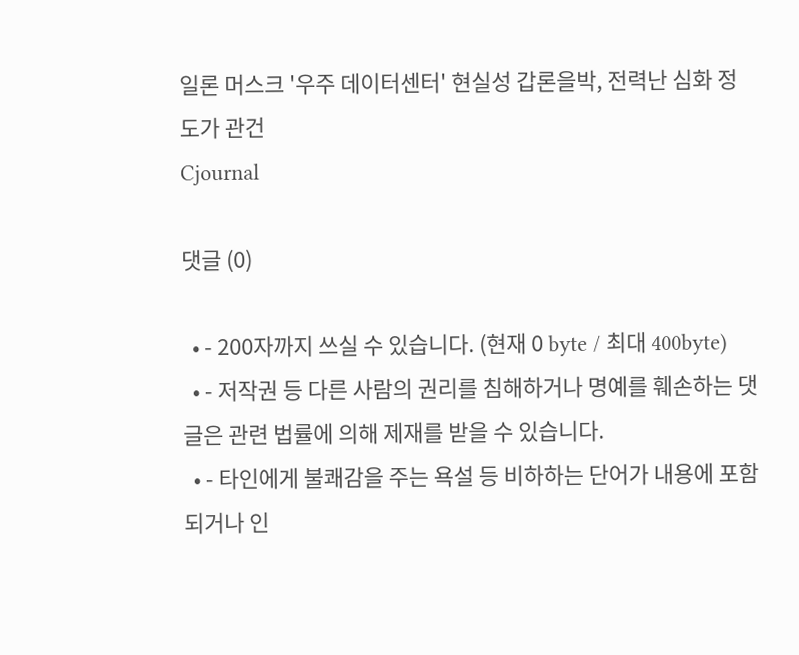일론 머스크 '우주 데이터센터' 현실성 갑론을박, 전력난 심화 정도가 관건
Cjournal

댓글 (0)

  • - 200자까지 쓰실 수 있습니다. (현재 0 byte / 최대 400byte)
  • - 저작권 등 다른 사람의 권리를 침해하거나 명예를 훼손하는 댓글은 관련 법률에 의해 제재를 받을 수 있습니다.
  • - 타인에게 불쾌감을 주는 욕설 등 비하하는 단어가 내용에 포함되거나 인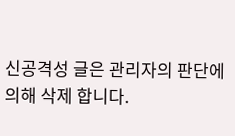신공격성 글은 관리자의 판단에 의해 삭제 합니다.